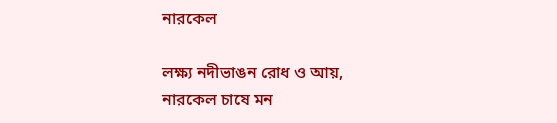নারকেল

লক্ষ্য নদীভাঙন রোধ ও আয়, নারকেল চাষে মন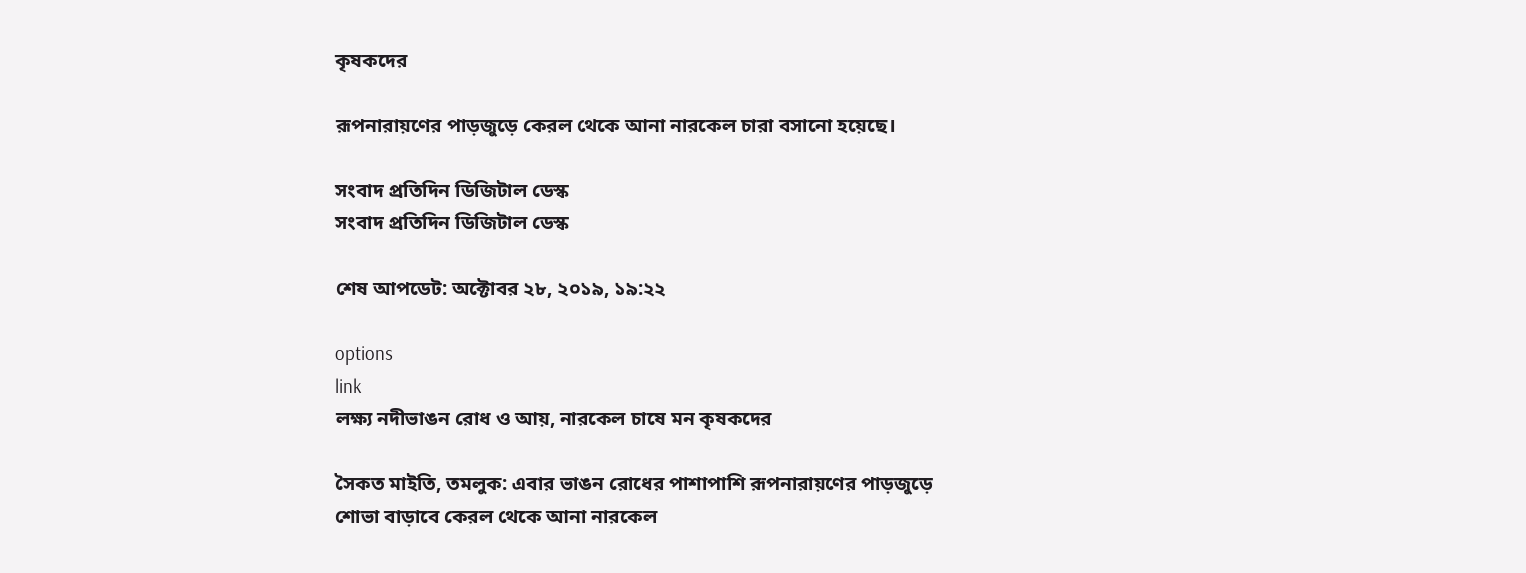কৃষকদের

রূপনারায়ণের পাড়জুড়ে কেরল থেকে আনা নারকেল চারা বসানো হয়েছে।

সংবাদ প্রতিদিন ডিজিটাল ডেস্ক
সংবাদ প্রতিদিন ডিজিটাল ডেস্ক

শেষ আপডেট: অক্টোবর ২৮, ২০১৯, ১৯:২২

options
link
লক্ষ্য নদীভাঙন রোধ ও আয়, নারকেল চাষে মন কৃষকদের

সৈকত মাইতি, তমলুক: এবার ভাঙন রোধের পাশাপাশি রূপনারায়ণের পাড়জুড়ে শোভা বাড়াবে কেরল থেকে আনা নারকেল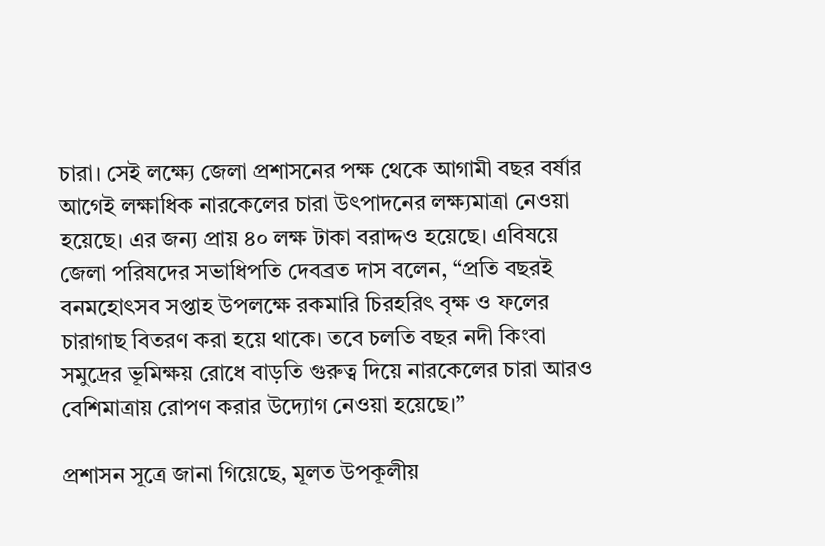চারা। সেই লক্ষ্যে জেলা প্রশাসনের পক্ষ থেকে আগামী বছর বর্ষার আগেই লক্ষাধিক নারকেলের চারা উৎপাদনের লক্ষ্যমাত্রা নেওয়া হয়েছে। এর জন্য প্রায় ৪০ লক্ষ টাকা বরাদ্দও হয়েছে। এবিষয়ে জেলা পরিষদের সভাধিপতি দেবব্রত দাস বলেন, “প্রতি বছরই বনমহোৎসব সপ্তাহ উপলক্ষে রকমারি চিরহরিৎ বৃক্ষ ও ফলের চারাগাছ বিতরণ করা হয়ে থাকে। তবে চলতি বছর নদী কিংবা সমুদ্রের ভূমিক্ষয় রোধে বাড়তি গুরুত্ব দিয়ে নারকেলের চারা আরও বেশিমাত্রায় রোপণ করার উদ্যোগ নেওয়া হয়েছে।”

প্রশাসন সূত্রে জানা গিয়েছে, মূলত উপকূলীয়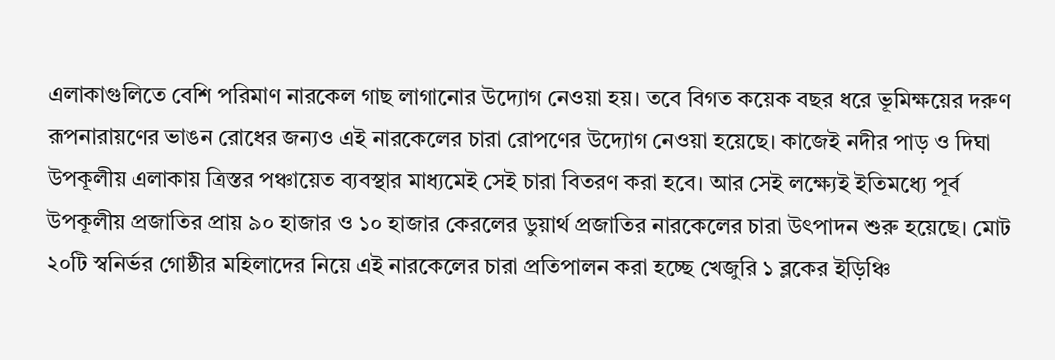এলাকাগুলিতে বেশি পরিমাণ নারকেল গাছ লাগানোর উদ্যোগ নেওয়া হয়। তবে বিগত কয়েক বছর ধরে ভূমিক্ষয়ের দরুণ রূপনারায়ণের ভাঙন রোধের জন্যও এই নারকেলের চারা রোপণের উদ্যোগ নেওয়া হয়েছে। কাজেই নদীর পাড় ও দিঘা উপকূলীয় এলাকায় ত্রিস্তর পঞ্চায়েত ব্যবস্থার মাধ্যমেই সেই চারা বিতরণ করা হবে। আর সেই লক্ষ্যেই ইতিমধ্যে পূর্ব উপকূলীয় প্রজাতির প্রায় ৯০ হাজার ও ১০ হাজার কেরলের ডুয়ার্থ প্রজাতির নারকেলের চারা উৎপাদন শুরু হয়েছে। মোট ২০টি স্বনির্ভর গোষ্ঠীর মহিলাদের নিয়ে এই নারকেলের চারা প্রতিপালন করা হচ্ছে খেজুরি ১ ব্লকের ইড়িঞ্চি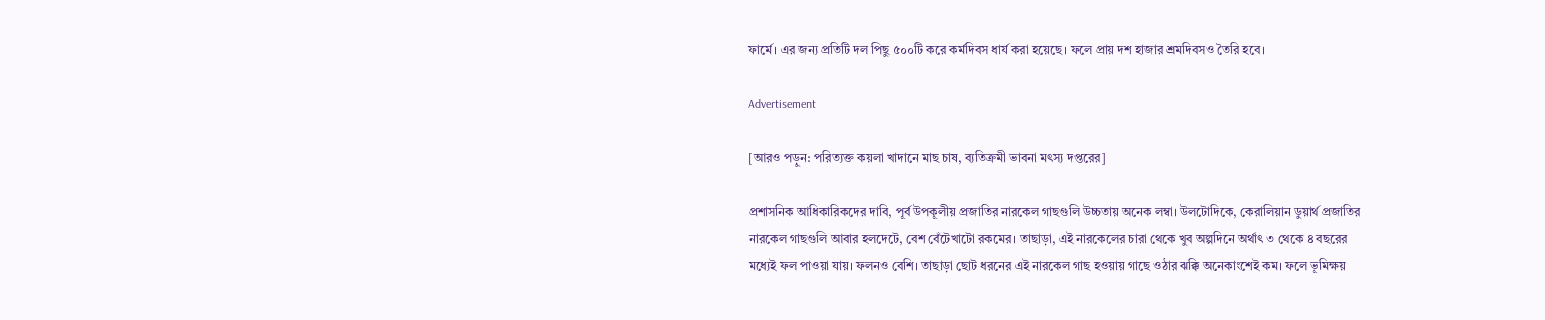ফার্মে। এর জন্য প্রতিটি দল পিছু ৫০০টি করে কর্মদিবস ধার্য করা হয়েছে। ফলে প্রায় দশ হাজার শ্রমদিবসও তৈরি হবে।

Advertisement

[আরও পড়ুন: পরিত্যক্ত কয়লা খাদানে মাছ চাষ, ব্যতিক্রমী ভাবনা মৎস্য দপ্তরের]

প্রশাসনিক আধিকারিকদের দাবি, পূর্ব উপকূলীয় প্রজাতির নারকেল গাছগুলি উচ্চতায় অনেক লম্বা। উলটোদিকে, কেরালিয়ান ডুয়ার্থ প্রজাতির নারকেল গাছগুলি আবার হলদেটে, বেশ বেঁটেখাটো রকমের। তাছাড়া, এই নারকেলের চারা থেকে খুব অল্পদিনে অর্থাৎ ৩ থেকে ৪ বছরের মধ্যেই ফল পাওয়া যায়। ফলনও বেশি। তাছাড়া ছোট ধরনের এই নারকেল গাছ হওয়ায় গাছে ওঠার ঝক্কি অনেকাংশেই কম। ফলে ভূমিক্ষয়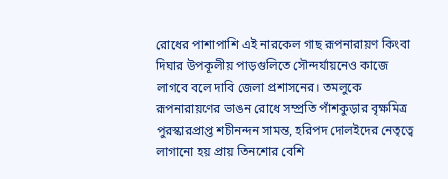রোধের পাশাপাশি এই নারকেল গাছ রূপনারায়ণ কিংবা দিঘার উপকূলীয় পাড়গুলিতে সৌন্দর্যায়নেও কাজে লাগবে বলে দাবি জেলা প্রশাসনের। তমলুকে রূপনারায়ণের ভাঙন রোধে সম্প্রতি পাঁশকুড়ার বৃক্ষমিত্র পুরস্কারপ্রাপ্ত শচীনন্দন সামন্ত, হরিপদ দোলইদের নেতৃত্বে লাগানো হয় প্রায় তিনশোর বেশি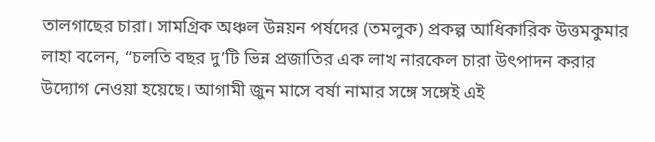তালগাছের চারা। সামগ্রিক অঞ্চল উন্নয়ন পর্ষদের (তমলুক) প্রকল্প আধিকারিক উত্তমকুমার লাহা বলেন, “চলতি বছর দু’টি ভিন্ন প্রজাতির এক লাখ নারকেল চারা উৎপাদন করার উদ্যোগ নেওয়া হয়েছে। আগামী জুন মাসে বর্ষা নামার সঙ্গে সঙ্গেই এই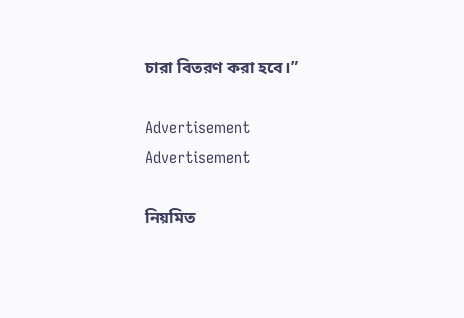চারা বিতরণ করা হবে।”

Advertisement
Advertisement

নিয়মিত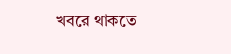খবরে থাকতে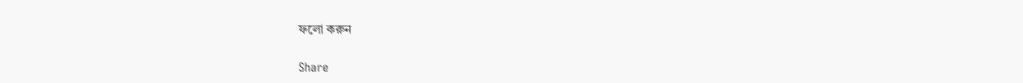ফলো করুন

Share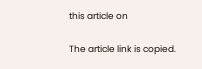this article on

The article link is copied.